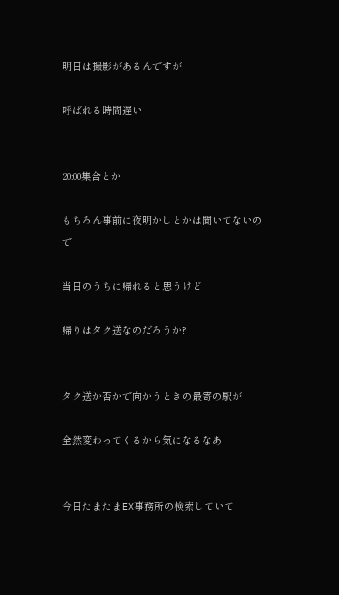明日は撮影があるんですが

呼ばれる時間遅い


20:00集合とか

もちろん事前に夜明かしとかは聞いてないので

当日のうちに帰れると思うけど

帰りはタク送なのだろうか?


タク送か否かで向かうときの最寄の駅が

全然変わってくるから気になるなあ


今日たまたまEX事務所の検索していて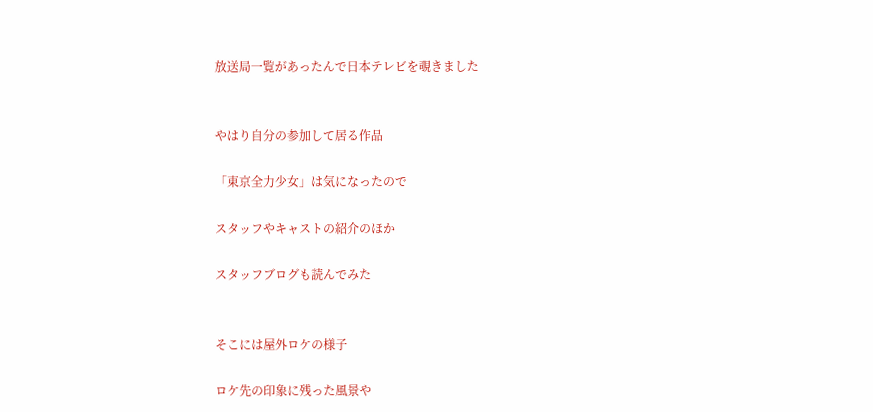放送局一覧があったんで日本テレビを覗きました


やはり自分の参加して居る作品

「東京全力少女」は気になったので

スタッフやキャストの紹介のほか

スタッフブログも読んでみた


そこには屋外ロケの様子

ロケ先の印象に残った風景や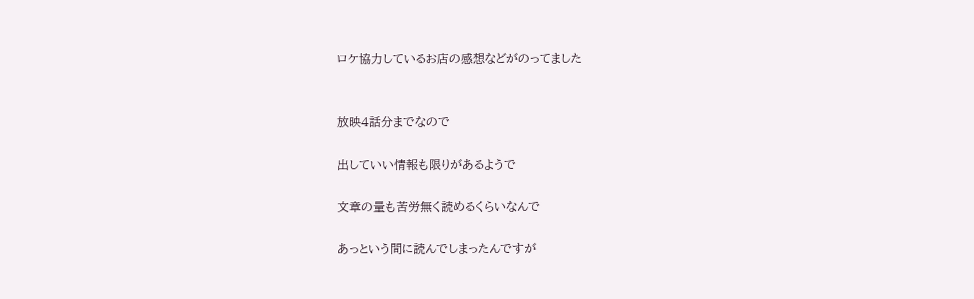ロケ協力しているお店の感想などがのってました


放映4話分までなので

出していい情報も限りがあるようで

文章の量も苦労無く読めるくらいなんで

あっという間に読んでしまったんですが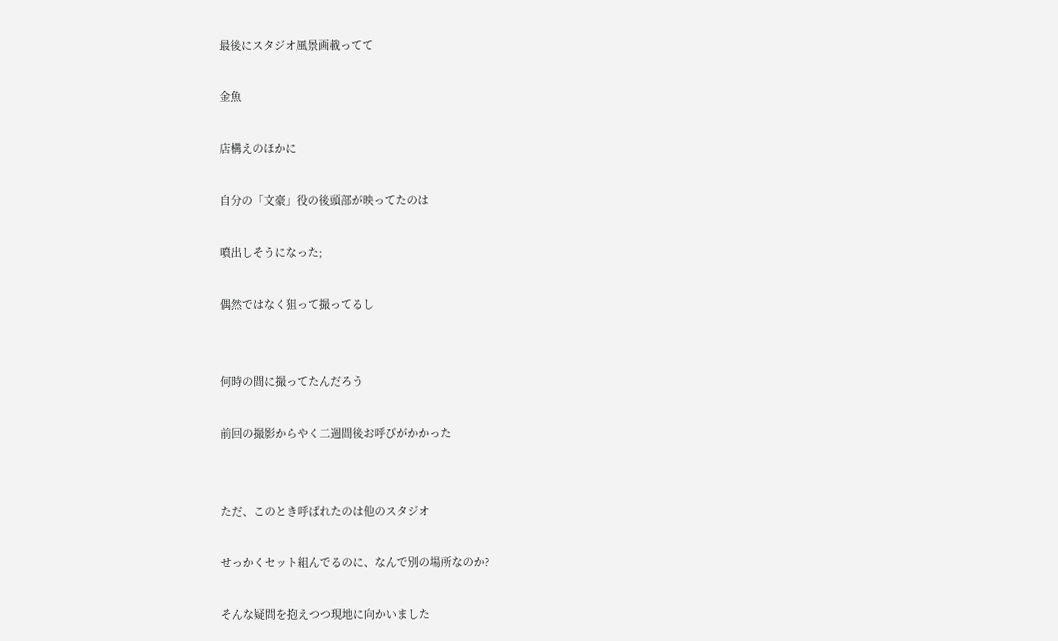最後にスタジオ風景画載ってて

金魚

店構えのほかに

自分の「文豪」役の後頭部が映ってたのは

噴出しそうになった;

偶然ではなく狙って撮ってるし


何時の間に撮ってたんだろう

前回の撮影からやく二週間後お呼びがかかった


ただ、このとき呼ばれたのは他のスタジオ

せっかくセット組んでるのに、なんで別の場所なのか?

そんな疑問を抱えつつ現地に向かいました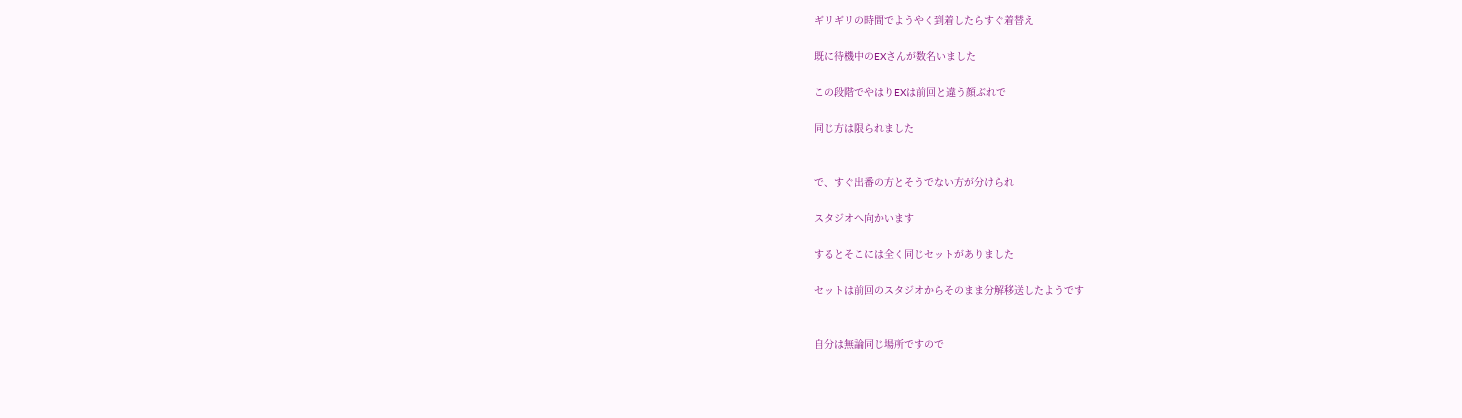ギリギリの時間でようやく到着したらすぐ着替え

既に待機中のEXさんが数名いました

この段階でやはりEXは前回と違う顔ぶれで

同じ方は限られました


で、すぐ出番の方とそうでない方が分けられ

スタジオへ向かいます

するとそこには全く同じセットがありました

セットは前回のスタジオからそのまま分解移送したようです


自分は無論同じ場所ですので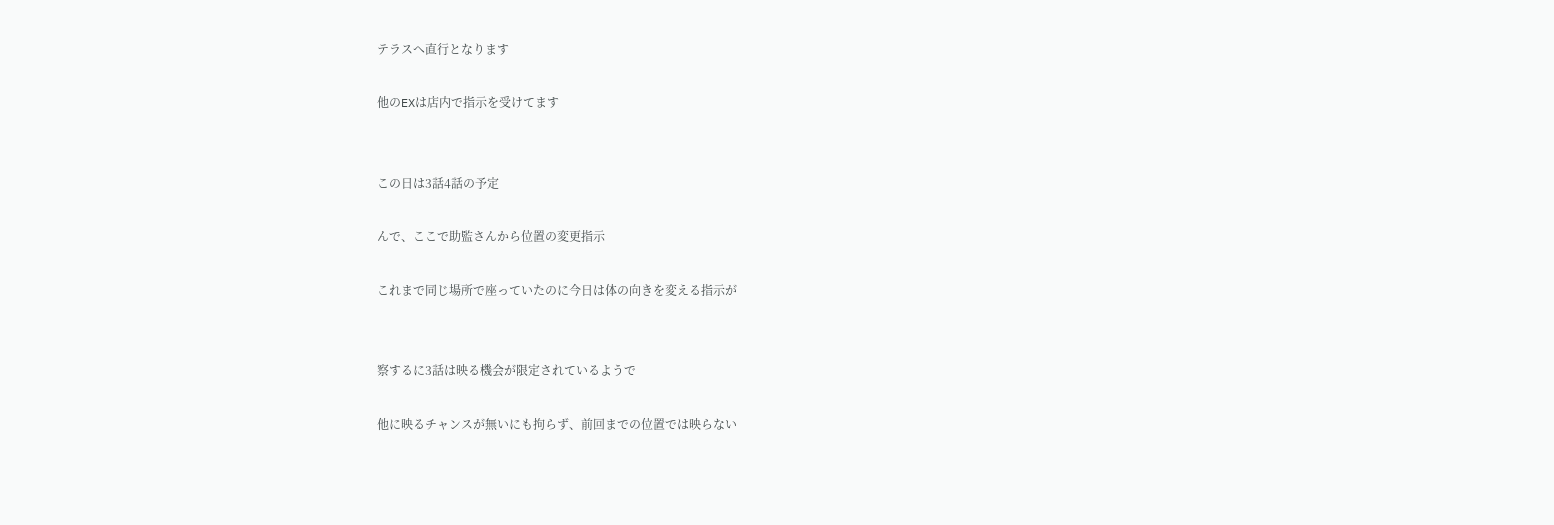テラスへ直行となります

他のEXは店内で指示を受けてます


この日は3話4話の予定

んで、ここで助監さんから位置の変更指示

これまで同じ場所で座っていたのに今日は体の向きを変える指示が


察するに3話は映る機会が限定されているようで

他に映るチャンスが無いにも拘らず、前回までの位置では映らない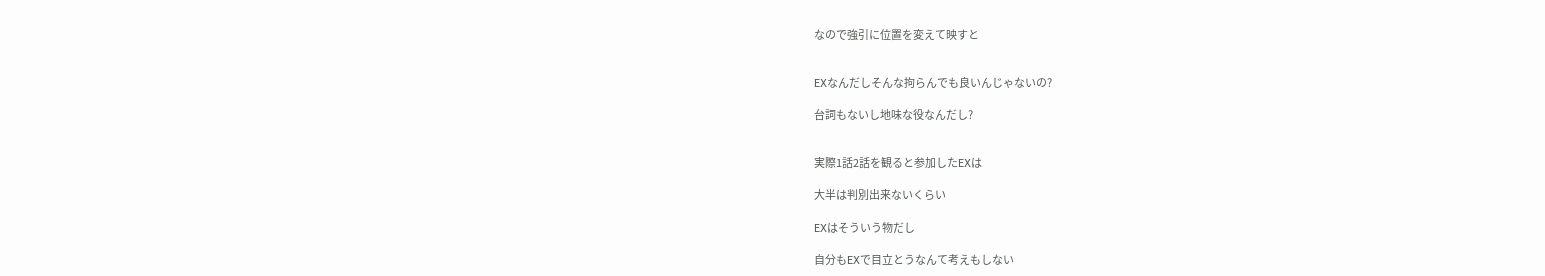なので強引に位置を変えて映すと


EXなんだしそんな拘らんでも良いんじゃないの?

台詞もないし地味な役なんだし?


実際1話2話を観ると参加したEXは

大半は判別出来ないくらい

EXはそういう物だし

自分もEXで目立とうなんて考えもしない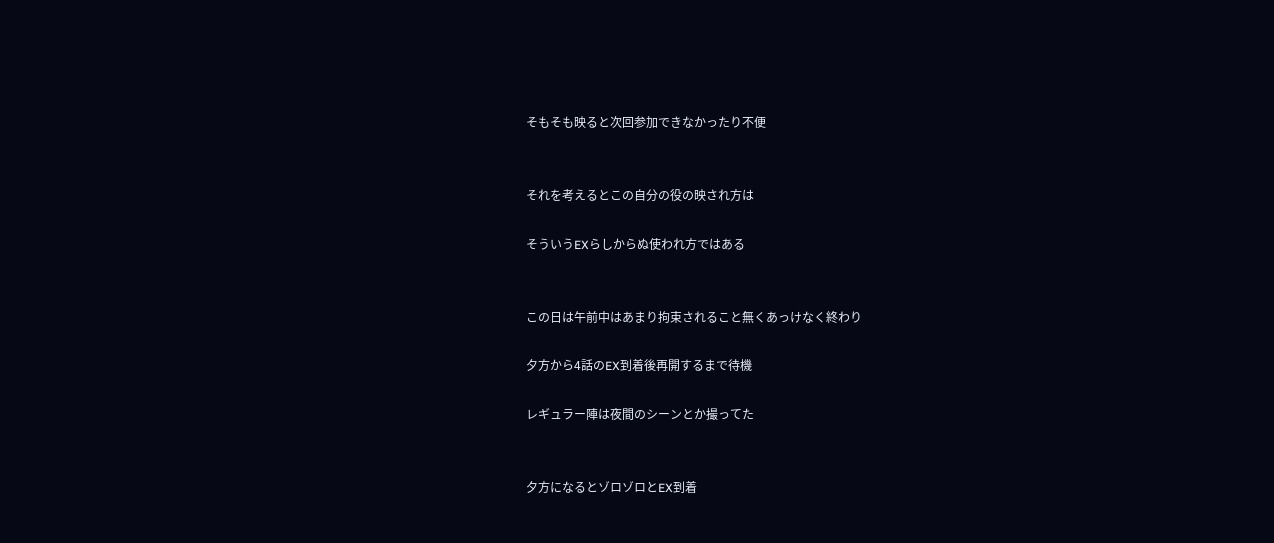そもそも映ると次回参加できなかったり不便


それを考えるとこの自分の役の映され方は

そういうEXらしからぬ使われ方ではある


この日は午前中はあまり拘束されること無くあっけなく終わり

夕方から4話のEX到着後再開するまで待機

レギュラー陣は夜間のシーンとか撮ってた


夕方になるとゾロゾロとEX到着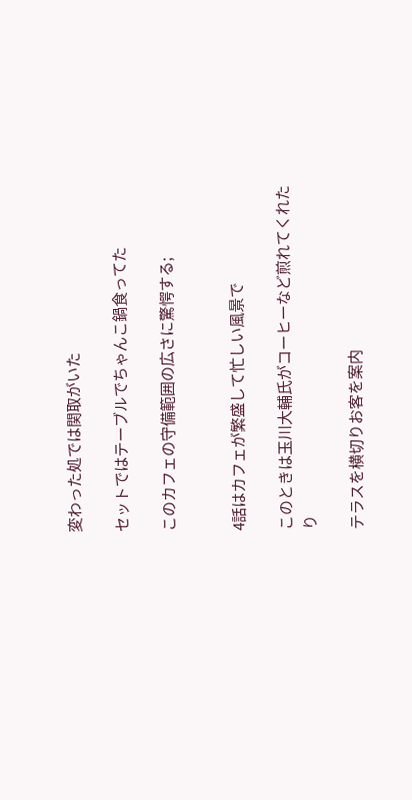変わった処では関取がいた

セットではテーブルでちゃんこ鍋食ってた

このカフェの守備範囲の広さに驚愕する;


4話はカフェが繁盛して忙しい風景で

このときは玉川大輔氏がコーヒーなど煎れてくれたり

テラスを横切りお客を案内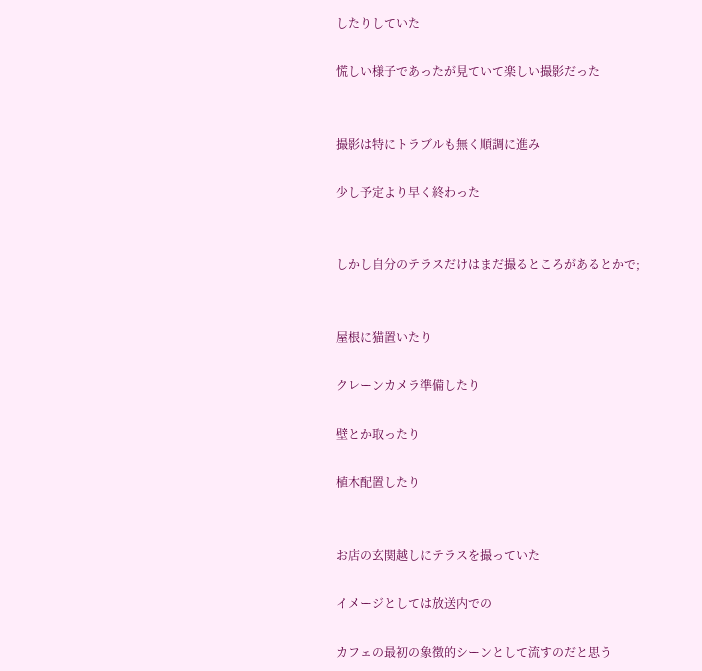したりしていた

慌しい様子であったが見ていて楽しい撮影だった


撮影は特にトラブルも無く順調に進み

少し予定より早く終わった


しかし自分のテラスだけはまだ撮るところがあるとかで;


屋根に猫置いたり

クレーンカメラ準備したり

壁とか取ったり

植木配置したり


お店の玄関越しにテラスを撮っていた

イメージとしては放送内での

カフェの最初の象徴的シーンとして流すのだと思う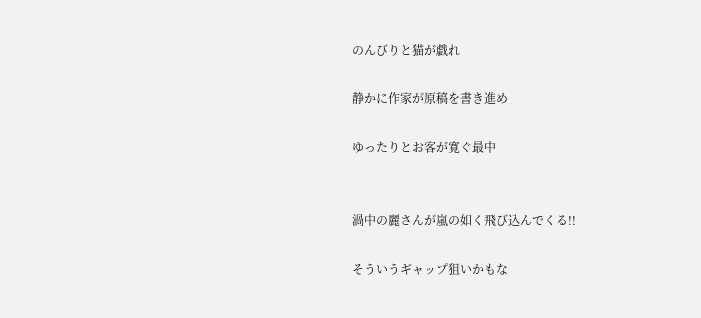のんびりと猫が戯れ

静かに作家が原稿を書き進め

ゆったりとお客が寛ぐ最中


渦中の麗さんが嵐の如く飛び込んでくる!!

そういうギャップ狙いかもな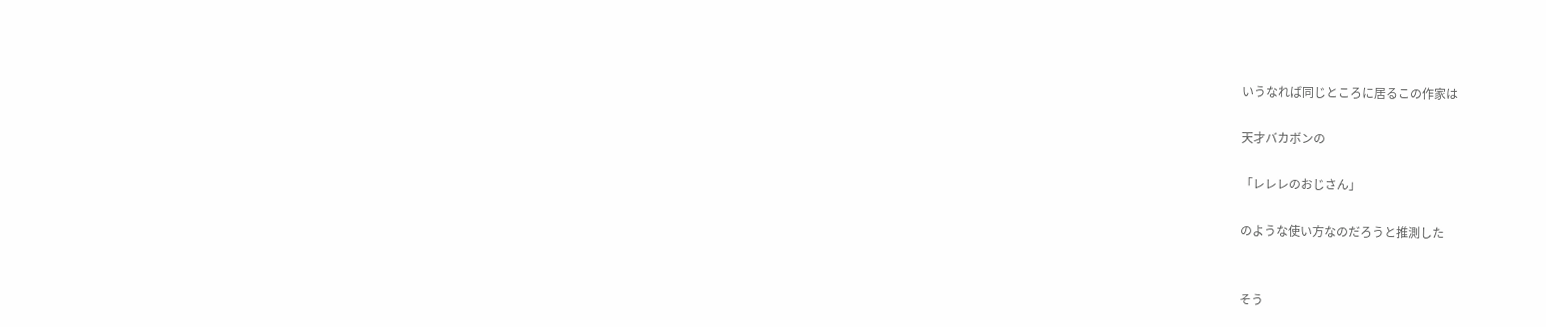いうなれば同じところに居るこの作家は

天才バカボンの

「レレレのおじさん」

のような使い方なのだろうと推測した


そう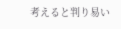考えると判り易い